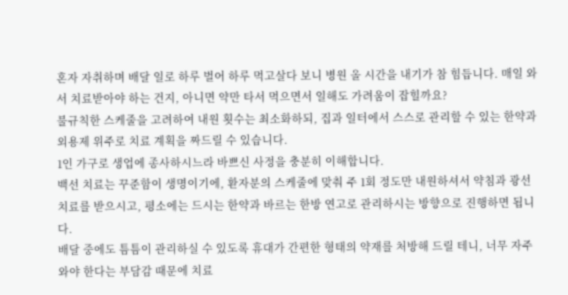혼자 자취하며 배달 일로 하루 벌어 하루 먹고살다 보니 병원 올 시간을 내기가 참 힘듭니다. 매일 와서 치료받아야 하는 건지, 아니면 약만 타서 먹으면서 일해도 가려움이 잡힐까요?
불규칙한 스케줄을 고려하여 내원 횟수는 최소화하되, 집과 일터에서 스스로 관리할 수 있는 한약과 외용제 위주로 치료 계획을 짜드릴 수 있습니다.
1인 가구로 생업에 종사하시느라 바쁘신 사정을 충분히 이해합니다.
백선 치료는 꾸준함이 생명이기에, 환자분의 스케줄에 맞춰 주 1회 정도만 내원하셔서 약침과 광선 치료를 받으시고, 평소에는 드시는 한약과 바르는 한방 연고로 관리하시는 방향으로 진행하면 됩니다.
배달 중에도 틈틈이 관리하실 수 있도록 휴대가 간편한 형태의 약재를 처방해 드릴 테니, 너무 자주 와야 한다는 부담감 때문에 치료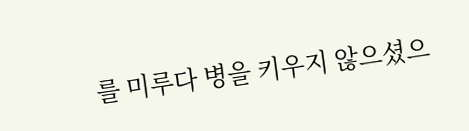를 미루다 병을 키우지 않으셨으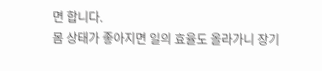면 합니다.
몸 상태가 좋아지면 일의 효율도 올라가니 장기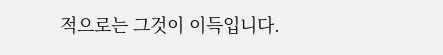적으로는 그것이 이득입니다.